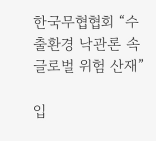한국무협협회 “수출환경 낙관론 속 글로벌 위험 산재”

입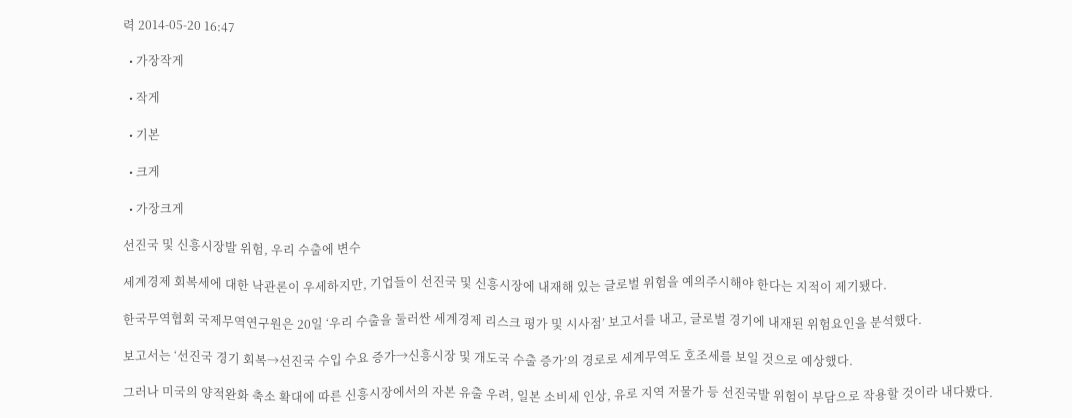력 2014-05-20 16:47

  • 가장작게

  • 작게

  • 기본

  • 크게

  • 가장크게

선진국 및 신흥시장발 위험, 우리 수출에 변수

세계경제 회복세에 대한 낙관론이 우세하지만, 기업들이 선진국 및 신흥시장에 내재해 있는 글로벌 위험을 예의주시해야 한다는 지적이 제기됐다.

한국무역협회 국제무역연구원은 20일 ‘우리 수출을 둘러싼 세계경제 리스크 평가 및 시사점’ 보고서를 내고, 글로벌 경기에 내재된 위험요인을 분석했다.

보고서는 ‘선진국 경기 회복→선진국 수입 수요 증가→신흥시장 및 개도국 수출 증가’의 경로로 세계무역도 호조세를 보일 것으로 예상했다.

그러나 미국의 양적완화 축소 확대에 따른 신흥시장에서의 자본 유출 우려, 일본 소비세 인상, 유로 지역 저물가 등 선진국발 위험이 부담으로 작용할 것이라 내다봤다.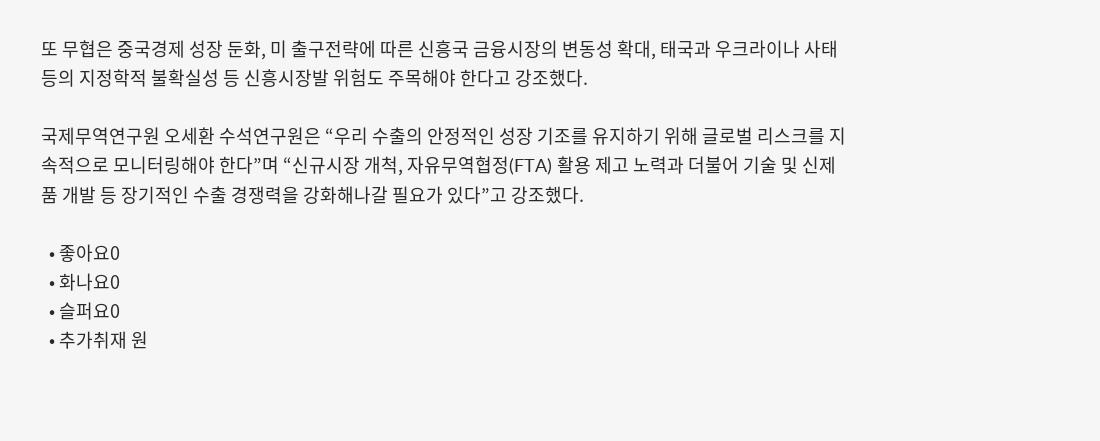또 무협은 중국경제 성장 둔화, 미 출구전략에 따른 신흥국 금융시장의 변동성 확대, 태국과 우크라이나 사태 등의 지정학적 불확실성 등 신흥시장발 위험도 주목해야 한다고 강조했다.

국제무역연구원 오세환 수석연구원은 “우리 수출의 안정적인 성장 기조를 유지하기 위해 글로벌 리스크를 지속적으로 모니터링해야 한다”며 “신규시장 개척, 자유무역협정(FTA) 활용 제고 노력과 더불어 기술 및 신제품 개발 등 장기적인 수출 경쟁력을 강화해나갈 필요가 있다”고 강조했다.

  • 좋아요0
  • 화나요0
  • 슬퍼요0
  • 추가취재 원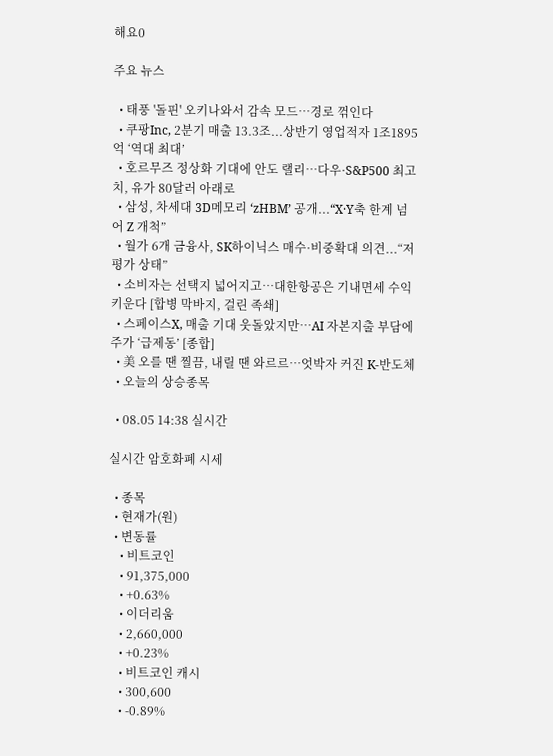해요0

주요 뉴스

  • 태풍 '돌핀' 오키나와서 감속 모드…경로 꺾인다
  • 쿠팡Inc, 2분기 매출 13.3조...상반기 영업적자 1조1895억 ‘역대 최대’
  • 호르무즈 정상화 기대에 안도 랠리…다우·S&P500 최고치, 유가 80달러 아래로
  • 삼성, 차세대 3D메모리 ‘zHBM’ 공개...“X·Y축 한계 넘어 Z 개척”
  • 월가 6개 금융사, SK하이닉스 매수·비중확대 의견...“저평가 상태”
  • 소비자는 선택지 넓어지고…대한항공은 기내면세 수익 키운다 [합병 막바지, 걸린 족쇄]
  • 스페이스X, 매출 기대 웃돌았지만…AI 자본지출 부담에 주가 ‘급제동’ [종합]
  • 美 오를 땐 찔끔, 내릴 땐 와르르…엇박자 커진 K-반도체
  • 오늘의 상승종목

  • 08.05 14:38 실시간

실시간 암호화폐 시세

  • 종목
  • 현재가(원)
  • 변동률
    • 비트코인
    • 91,375,000
    • +0.63%
    • 이더리움
    • 2,660,000
    • +0.23%
    • 비트코인 캐시
    • 300,600
    • -0.89%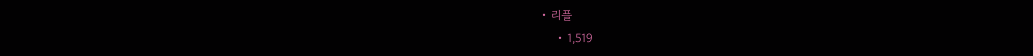• 리플
    • 1,519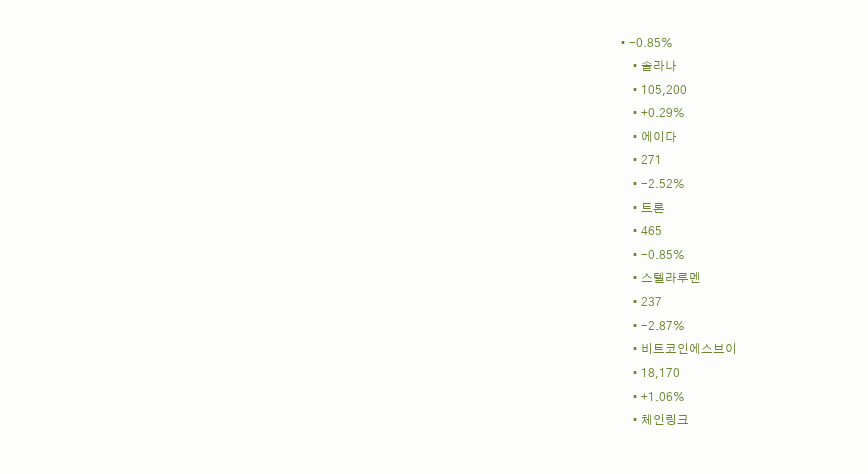• -0.85%
    • 솔라나
    • 105,200
    • +0.29%
    • 에이다
    • 271
    • -2.52%
    • 트론
    • 465
    • -0.85%
    • 스텔라루멘
    • 237
    • -2.87%
    • 비트코인에스브이
    • 18,170
    • +1.06%
    • 체인링크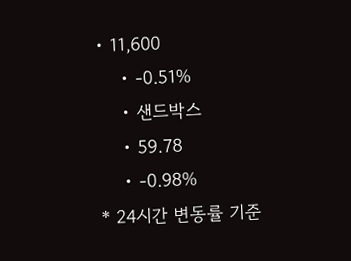• 11,600
    • -0.51%
    • 샌드박스
    • 59.78
    • -0.98%
* 24시간 변동률 기준